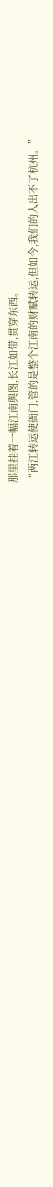那里挂着一幅江南舆图,长江如带,贯穿东西。
“两江转运使衙门,管的是整个江南的财赋转运,但如今,我们的人出不了杭州。”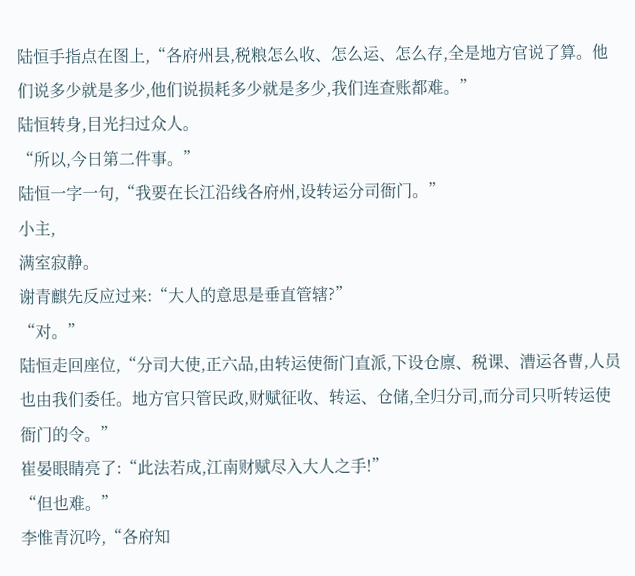陆恒手指点在图上,“各府州县,税粮怎么收、怎么运、怎么存,全是地方官说了算。他们说多少就是多少,他们说损耗多少就是多少,我们连查账都难。”
陆恒转身,目光扫过众人。
“所以,今日第二件事。”
陆恒一字一句,“我要在长江沿线各府州,设转运分司衙门。”
小主,
满室寂静。
谢青麒先反应过来:“大人的意思是垂直管辖?”
“对。”
陆恒走回座位,“分司大使,正六品,由转运使衙门直派,下设仓廪、税课、漕运各曹,人员也由我们委任。地方官只管民政,财赋征收、转运、仓储,全归分司,而分司只听转运使衙门的令。”
崔晏眼睛亮了:“此法若成,江南财赋尽入大人之手!”
“但也难。”
李惟青沉吟,“各府知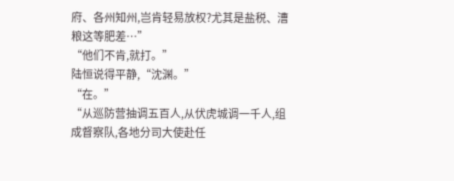府、各州知州,岂肯轻易放权?尤其是盐税、漕粮这等肥差…”
“他们不肯,就打。”
陆恒说得平静,“沈渊。”
“在。”
“从巡防营抽调五百人,从伏虎城调一千人,组成督察队,各地分司大使赴任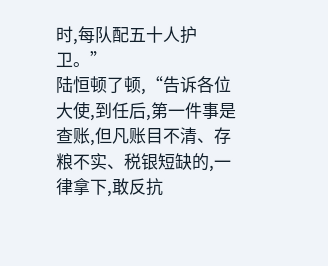时,每队配五十人护卫。”
陆恒顿了顿,“告诉各位大使,到任后,第一件事是查账,但凡账目不清、存粮不实、税银短缺的,一律拿下,敢反抗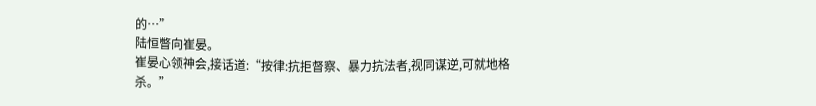的…”
陆恒瞥向崔晏。
崔晏心领神会,接话道:“按律:抗拒督察、暴力抗法者,视同谋逆,可就地格杀。”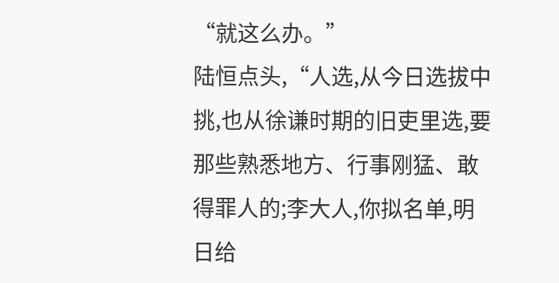“就这么办。”
陆恒点头,“人选,从今日选拔中挑,也从徐谦时期的旧吏里选,要那些熟悉地方、行事刚猛、敢得罪人的;李大人,你拟名单,明日给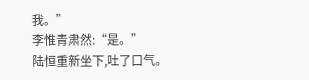我。”
李惟青肃然:“是。”
陆恒重新坐下,吐了口气。